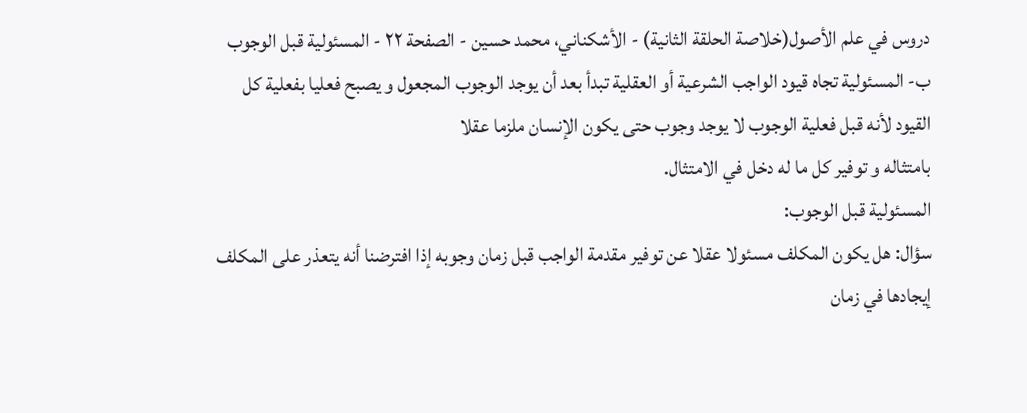دروس في علم الأصول(خلاصة الحلقة الثانية) - الأشكناني، محمد حسين - الصفحة ٢٢ - المسئولية قبل الوجوب
ب- المسئولية تجاه قيود الواجب الشرعية أو العقلية تبدأ بعد أن يوجد الوجوب المجعول و يصبح فعليا بفعلية كل القيود لأنه قبل فعلية الوجوب لا يوجد وجوب حتى يكون الإنسان ملزما عقلا
بامتثاله و توفير كل ما له دخل في الامتثال.
المسئولية قبل الوجوب:
سؤال: هل يكون المكلف مسئولا عقلا عن توفير مقدمة الواجب قبل زمان وجوبه إذا افترضنا أنه يتعذر على المكلف إيجادها في زمان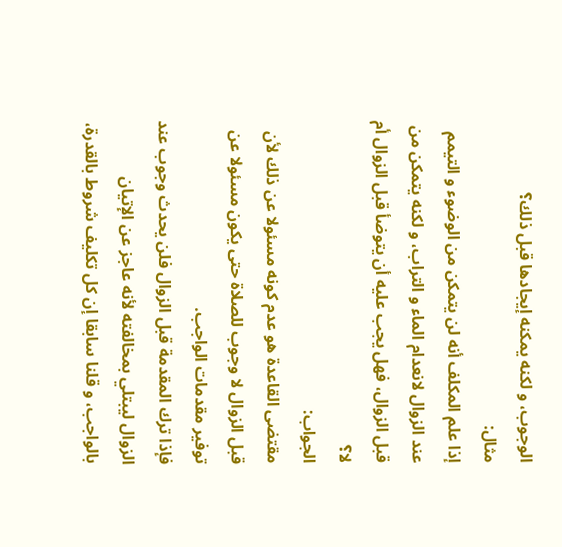الوجوب، و لكنه يمكنه إيجادها قبل ذلك؟
مثال:
إذا علم المكلف أنه لن يتمكن من الوضوء و التيمم عند الزوال لانعدام الماء و التراب، و لكنه يتمكن من قبل الزوال، فهل يجب عليه أن يتوضأ قبل الزوال أم لا؟
الجواب:
مقتضى القاعدة هو عدم كونه مسئولا عن ذلك لأن قبل الزوال لا وجوب للصلاة حتى يكون مسئولا عن توفير مقدمات الواجب.
فإذا ترك المقدمة قبل الزوال فلن يحدث وجوب عند الزوال ليبتلي بمخالفته لأنه عاجز عن الإتيان بالواجب، و قلنا سابقا إن كل تكليف شروط بالقدرة،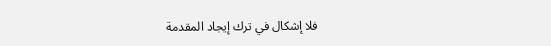فلا إشكال في ترك إيجاد المقدمة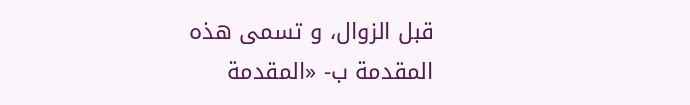قبل الزوال، و تسمى هذه المقدمة ب- «المقدمة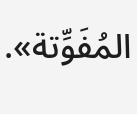المُفَوِّتة».